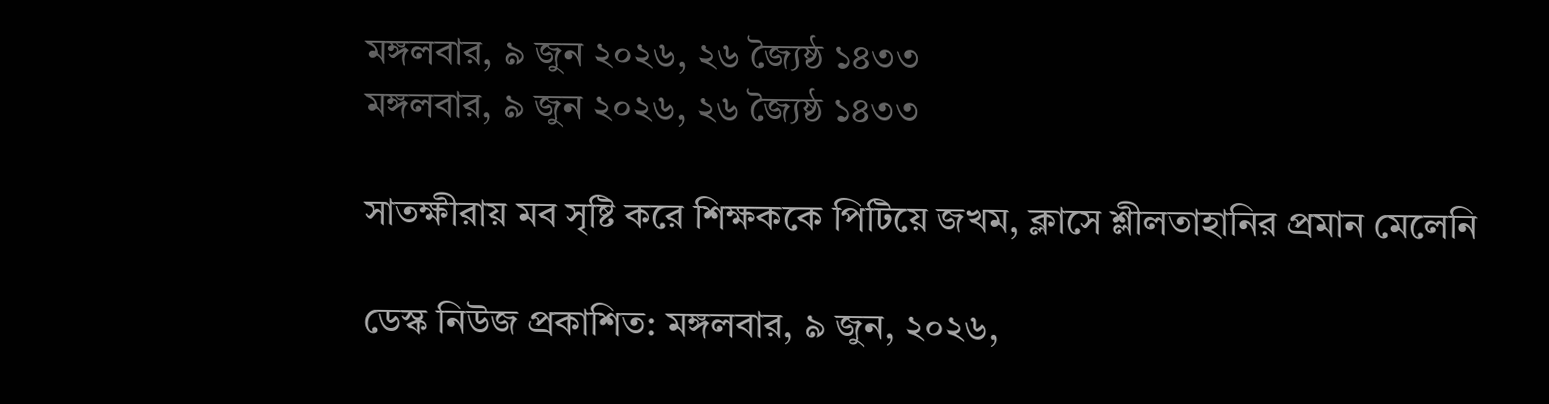মঙ্গলবার, ৯ জুন ২০২৬, ২৬ জ্যৈষ্ঠ ১৪৩৩
মঙ্গলবার, ৯ জুন ২০২৬, ২৬ জ্যৈষ্ঠ ১৪৩৩

সাতক্ষীরায় মব সৃষ্টি করে শিক্ষককে পিটিয়ে জখম, ক্লাসে শ্লীলতাহানির প্রমান মেলেনি

ডেস্ক নিউজ প্রকাশিত: মঙ্গলবার, ৯ জুন, ২০২৬,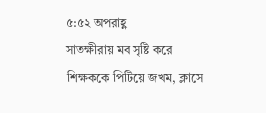৫:৫২ অপরাহ্ণ
সাতক্ষীরায় মব সৃষ্টি করে শিক্ষককে পিটিয়ে জখম, ক্লাসে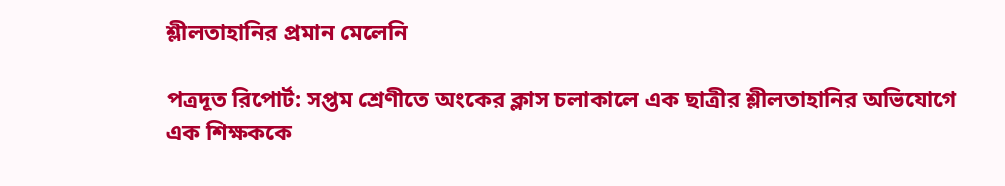শ্লীলতাহানির প্রমান মেলেনি

পত্রদূত রিপোর্ট: সপ্তম শ্রেণীতে অংকের ক্লাস চলাকালে এক ছাত্রীর শ্লীলতাহানির অভিযোগে এক শিক্ষককে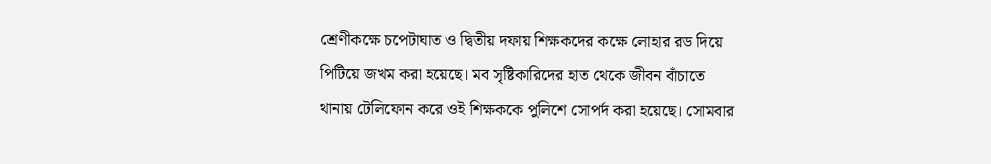শ্রেণীকক্ষে চপেটাঘাত ও দ্বিতীয় দফায় শিক্ষকদের কক্ষে লোহার রড দিয়ে পিটিয়ে জখম করা হয়েছে। মব সৃষ্টিকারিদের হাত থেকে জীবন বাঁচাতে থানায় টেলিফোন করে ওই শিক্ষককে পুলিশে সোপর্দ করা হয়েছে। সোমবার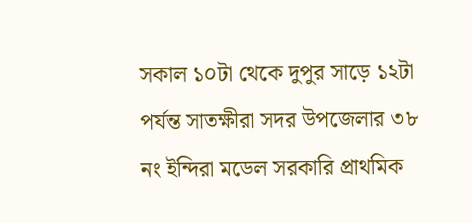সকাল ১০টা থেকে দুপুর সাড়ে ১২টা পর্যন্ত সাতক্ষীরা সদর উপজেলার ৩৮ নং ইন্দিরা মডেল সরকারি প্রাথমিক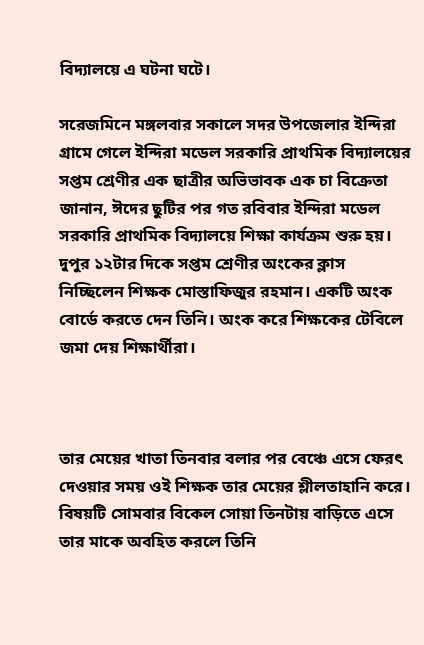বিদ্যালয়ে এ ঘটনা ঘটে।

সরেজমিনে মঙ্গলবার সকালে সদর উপজেলার ইন্দিরা গ্রামে গেলে ইন্দিরা মডেল সরকারি প্রাথমিক বিদ্যালয়ের সপ্তম শ্রেণীর এক ছাত্রীর অভিভাবক এক চা বিক্রেতা জানান, ঈদের ছুটির পর গত রবিবার ইন্দিরা মডেল সরকারি প্রাথমিক বিদ্যালয়ে শিক্ষা কার্যক্রম শুরু হয়। দুপুর ১২টার দিকে সপ্তম শ্রেণীর অংকের ক্লাস নিচ্ছিলেন শিক্ষক মোস্তাফিজুর রহমান। একটি অংক বোর্ডে করতে দেন তিনি। অংক করে শিক্ষকের টেবিলে জমা দেয় শিক্ষার্থীরা।



তার মেয়ের খাতা তিনবার বলার পর বেঞ্চে এসে ফেরৎ দেওয়ার সময় ওই শিক্ষক তার মেয়ের শ্লীলতাহানি করে। বিষয়টি সোমবার বিকেল সোয়া তিনটায় বাড়িতে এসে তার মাকে অবহিত করলে তিনি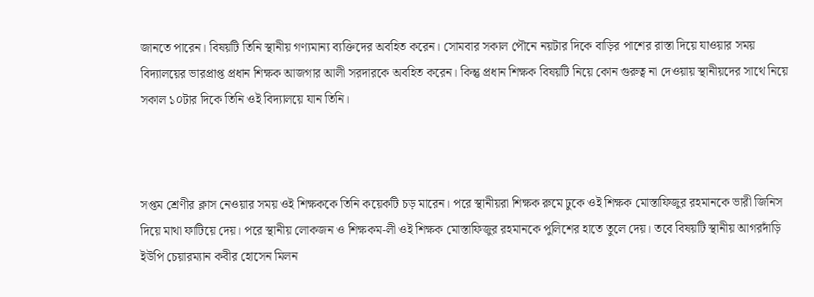জানতে পারেন। বিষয়টি তিনি স্থানীয় গণ্যমান্য ব্যক্তিদের অবহিত করেন। সোমবার সকাল পৌনে নয়টার দিকে বাড়ির পাশের রাস্তা দিয়ে যাওয়ার সময় বিদ্যালয়ের ভারপ্রাপ্ত প্রধান শিক্ষক আজগার আলী সরদারকে অবহিত করেন। কিন্তু প্রধান শিক্ষক বিষয়টি নিয়ে কোন গুরুত্ব না দেওয়ায় স্থানীয়দের সাথে নিয়ে সকাল ১০টার দিকে তিনি ওই বিদ্যালয়ে যান তিনি।



সপ্তম শ্রেণীর ক্লাস নেওয়ার সময় ওই শিক্ষককে তিনি কয়েকটি চড় মারেন। পরে স্থানীয়রা শিক্ষক রুমে ঢুকে ওই শিক্ষক মোস্তাফিজুর রহমানকে ভারী জিনিস দিয়ে মাথা ফাটিয়ে দেয়। পরে স্থানীয় লোকজন ও শিক্ষকম-লী ওই শিক্ষক মোস্তাফিজুর রহমানকে পুলিশের হাতে তুলে দেয়। তবে বিষয়টি স্থানীয় আগরদাঁড়ি ইউপি চেয়ারম্যান কবীর হোসেন মিলন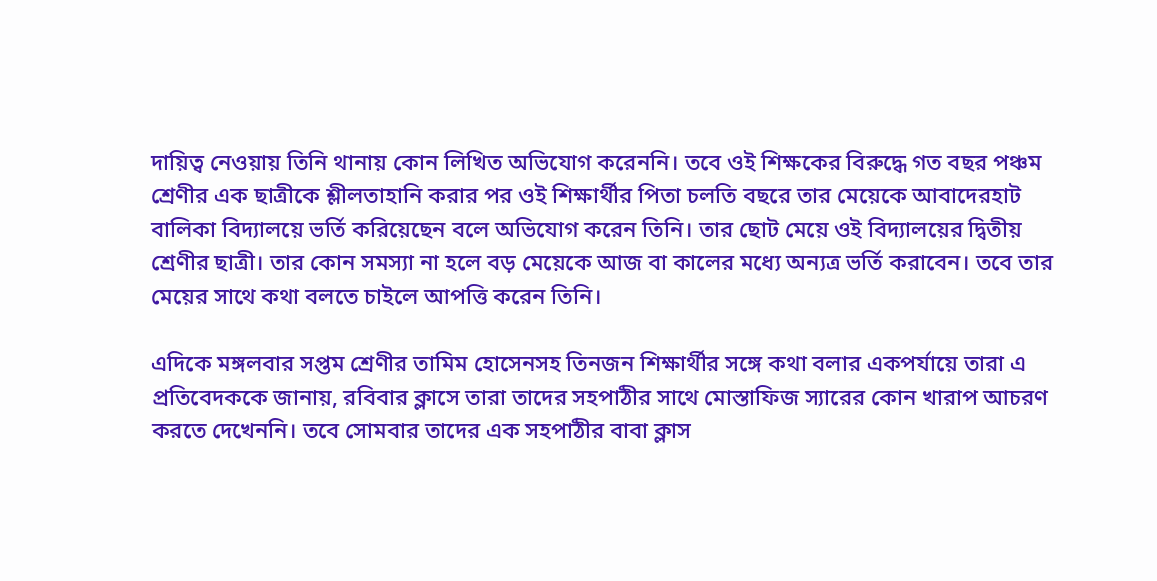দায়িত্ব নেওয়ায় তিনি থানায় কোন লিখিত অভিযোগ করেননি। তবে ওই শিক্ষকের বিরুদ্ধে গত বছর পঞ্চম শ্রেণীর এক ছাত্রীকে শ্লীলতাহানি করার পর ওই শিক্ষার্থীর পিতা চলতি বছরে তার মেয়েকে আবাদেরহাট বালিকা বিদ্যালয়ে ভর্তি করিয়েছেন বলে অভিযোগ করেন তিনি। তার ছোট মেয়ে ওই বিদ্যালয়ের দ্বিতীয় শ্রেণীর ছাত্রী। তার কোন সমস্যা না হলে বড় মেয়েকে আজ বা কালের মধ্যে অন্যত্র ভর্তি করাবেন। তবে তার মেয়ের সাথে কথা বলতে চাইলে আপত্তি করেন তিনি।

এদিকে মঙ্গলবার সপ্তম শ্রেণীর তামিম হোসেনসহ তিনজন শিক্ষার্থীর সঙ্গে কথা বলার একপর্যায়ে তারা এ প্রতিবেদককে জানায়, রবিবার ক্লাসে তারা তাদের সহপাঠীর সাথে মোস্তাফিজ স্যারের কোন খারাপ আচরণ করতে দেখেননি। তবে সোমবার তাদের এক সহপাঠীর বাবা ক্লাস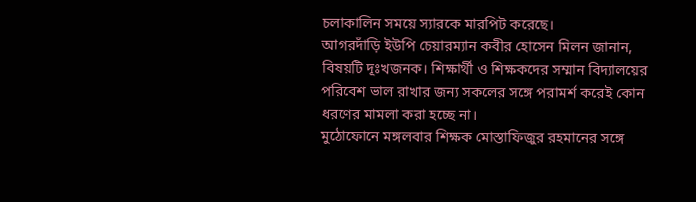চলাকালিন সময়ে স্যারকে মারপিট করেছে।
আগরদাঁড়ি ইউপি চেয়ারম্যান কবীর হোসেন মিলন জানান, বিষয়টি দূঃখজনক। শিক্ষার্থী ও শিক্ষকদের সম্মান বিদ্যালয়ের পরিবেশ ভাল রাখার জন্য সকলের সঙ্গে পরামর্শ করেই কোন ধরণের মামলা করা হচ্ছে না।
মুঠোফোনে মঙ্গলবার শিক্ষক মোস্তাফিজুর রহমানের সঙ্গে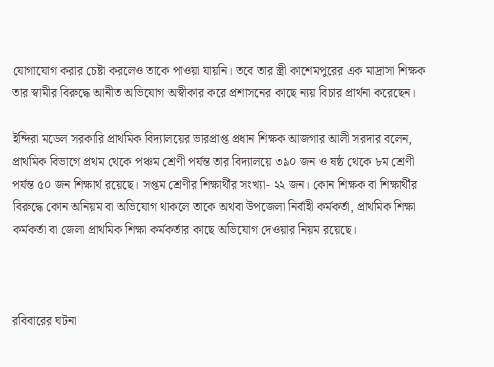যোগাযোগ করার চেষ্টা করলেও তাকে পাওয়া যায়নি। তবে তার স্ত্রী কাশেমপুরের এক মাদ্রাসা শিক্ষক তার স্বামীর বিরুদ্ধে আনীত অভিযোগ অস্বীকার করে প্রশাসনের কাছে ন্যয় বিচার প্রার্থনা করেছেন।

ইন্দিরা মডেল সরকারি প্রাথমিক বিদ্যালয়ের ভারপ্রাপ্ত প্রধান শিক্ষক আজগার আলী সরদার বলেন, প্রাথমিক বিভাগে প্রথম থেকে পঞ্চম শ্রেণী পর্যন্ত তার বিদ্যালয়ে ৩৯০ জন ও ষষ্ঠ থেকে ৮ম শ্রেণী পর্যন্ত ৫০ জন শিক্ষার্থ রয়েছে। সপ্তম শ্রেণীর শিক্ষার্থীর সংখ্যা- ২২ জন। কোন শিক্ষক বা শিক্ষার্থীর বিরুদ্ধে কোন অনিয়ম বা অভিযোগ থাকলে তাকে অথবা উপজেলা নির্বাহী কর্মকর্তা, প্রাথমিক শিক্ষা কর্মকর্তা বা জেলা প্রাথমিক শিক্ষা কর্মকর্তার কাছে অভিযোগ দেওয়ার নিয়ম রয়েছে।



রবিবারের ঘটনা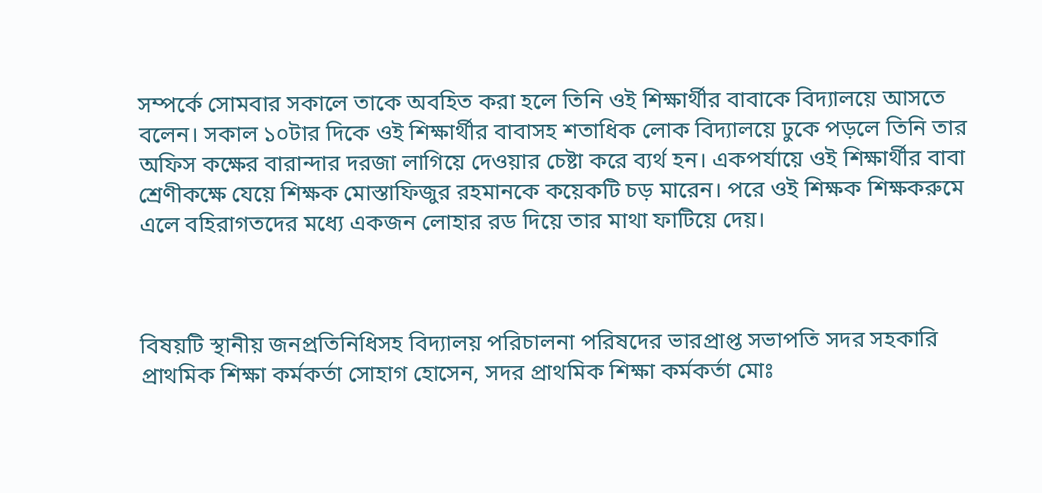সম্পর্কে সোমবার সকালে তাকে অবহিত করা হলে তিনি ওই শিক্ষার্থীর বাবাকে বিদ্যালয়ে আসতে বলেন। সকাল ১০টার দিকে ওই শিক্ষার্থীর বাবাসহ শতাধিক লোক বিদ্যালয়ে ঢুকে পড়লে তিনি তার অফিস কক্ষের বারান্দার দরজা লাগিয়ে দেওয়ার চেষ্টা করে ব্যর্থ হন। একপর্যায়ে ওই শিক্ষার্থীর বাবা শ্রেণীকক্ষে যেয়ে শিক্ষক মোস্তাফিজুর রহমানকে কয়েকটি চড় মারেন। পরে ওই শিক্ষক শিক্ষকরুমে এলে বহিরাগতদের মধ্যে একজন লোহার রড দিয়ে তার মাথা ফাটিয়ে দেয়।



বিষয়টি স্থানীয় জনপ্রতিনিধিসহ বিদ্যালয় পরিচালনা পরিষদের ভারপ্রাপ্ত সভাপতি সদর সহকারি প্রাথমিক শিক্ষা কর্মকর্তা সোহাগ হোসেন, সদর প্রাথমিক শিক্ষা কর্মকর্তা মোঃ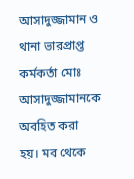আসাদুজ্জামান ও থানা ভারপ্রাপ্ত কর্মকর্তা মোঃ আসাদুজ্জামানকে অবহিত করা হয়। মব থেকে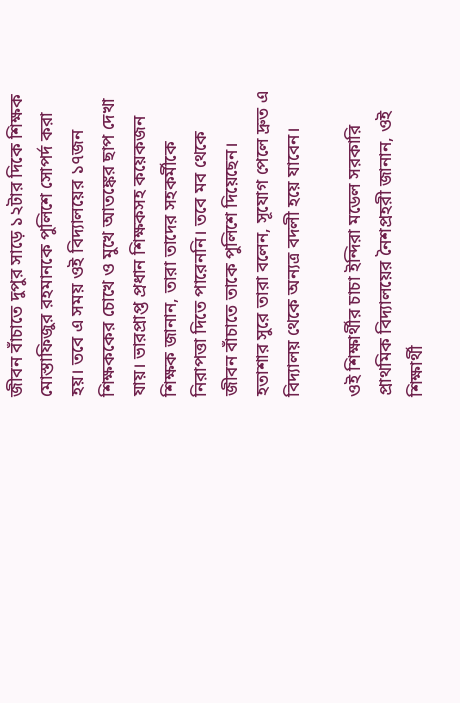জীবন বাঁচাতে দুপুর সাড়ে ১২টার দিকে শিক্ষক মোস্তাফিজুর রহমানকে পুলিশে সোপর্দ করা হয়। তবে এ সময় ওই বিদ্যালয়ের ১৭জন শিক্ষককের চোখে ও মুখে আতঙ্কের ছাপ দেখা যায়। ভারপ্রাপ্ত প্রধান শিক্ষকসহ কয়েকজন শিক্ষক জানান, তারা তাদের সহকর্মীকে নিরাপত্তা দিতে পারেননি। তবে মব থেকে জীবন বাঁচাতে তাকে পুলিশে দিয়েছেন। হতাশার সুরে তারা বলেন, সূযোগ পেলে দ্রুত এ বিদ্যালয় থেকে অন্যত্র বদলী হয়ে যাবেন।

ওই শিক্ষার্থীর চাচা ইন্দিরা মডেল সরকারি প্রাথমিক বিদ্যালয়ের নৈশপ্রহরী জানান, ওই শিক্ষার্থী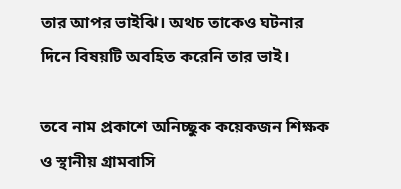তার আপর ভাইঝি। অথচ তাকেও ঘটনার দিনে বিষয়টি অবহিত করেনি তার ভাই।

তবে নাম প্রকাশে অনিচ্ছুক কয়েকজন শিক্ষক ও স্থানীয় গ্রামবাসি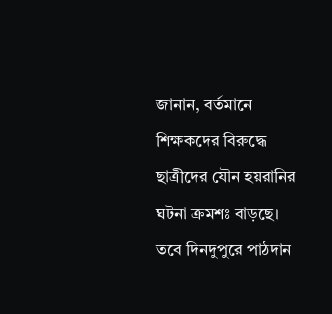জানান, বর্তমানে শিক্ষকদের বিরুদ্ধে ছাত্রীদের যৌন হয়রানির ঘটনা ক্রমশঃ বাড়ছে। তবে দিনদুপুরে পাঠদান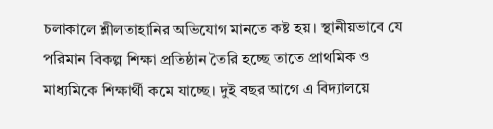চলাকালে শ্লীলতাহানির অভিযোগ মানতে কষ্ট হয়। স্থানীয়ভাবে যে পরিমান বিকল্প শিক্ষা প্রতিষ্ঠান তৈরি হচ্ছে তাতে প্রাথমিক ও মাধ্যমিকে শিক্ষার্থী কমে যাচ্ছে। দুই বছর আগে এ বিদ্যালয়ে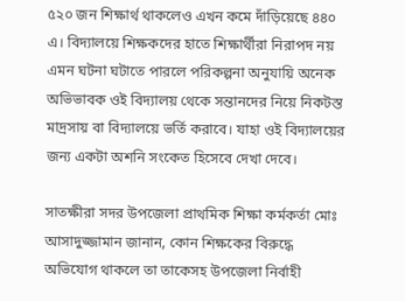৫২০ জন শিক্ষার্থ থাকলেও এখন কমে দাঁড়িয়েছে ৪৪০ এ। বিদ্যালয়ে শিক্ষকদের হাতে শিক্ষার্থীরা নিরাপদ নয় এমন ঘটনা ঘটাতে পারলে পরিকল্পনা অনুযায়ি অনেক অভিভাবক ওই বিদ্যালয় থেকে সন্তানদের নিয়ে নিকটস্ত মাদ্রসায় বা বিদ্যালয়ে ভর্তি করাবে। যাহা ওই বিদ্যালয়ের জন্য একটা অশনি সংকেত হিসেবে দেখা দেবে।

সাতক্ষীরা সদর উপজেলা প্রাথমিক শিক্ষা কর্মকর্তা মোঃ আসাদুজ্জামান জানান, কোন শিক্ষকের বিরুদ্ধে অভিযোগ থাকলে তা তাকেসহ উপজেলা নির্বাহী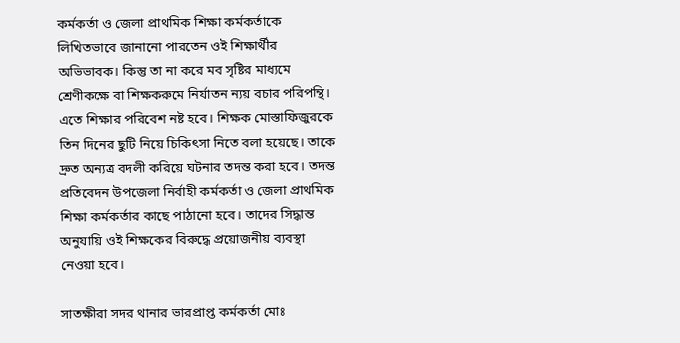কর্মকর্তা ও জেলা প্রাথমিক শিক্ষা কর্মকর্তাকে লিখিতভাবে জানানো পারতেন ওই শিক্ষার্থীর অভিভাবক। কিন্তু তা না করে মব সৃষ্টির মাধ্যমে শ্রেণীকক্ষে বা শিক্ষকরুমে নির্যাতন ন্যয় বচার পরিপন্থি। এতে শিক্ষার পরিবেশ নষ্ট হবে। শিক্ষক মোস্তাফিজুরকে তিন দিনের ছুটি নিয়ে চিকিৎসা নিতে বলা হয়েছে। তাকে দ্রুত অন্যত্র বদলী করিয়ে ঘটনার তদন্ত করা হবে। তদন্ত প্রতিবেদন উপজেলা নির্বাহী কর্মকর্তা ও জেলা প্রাথমিক শিক্ষা কর্মকর্তার কাছে পাঠানো হবে। তাদের সিদ্ধান্ত অনুযায়ি ওই শিক্ষকের বিরুদ্ধে প্রয়োজনীয় ব্যবস্থা নেওয়া হবে।

সাতক্ষীরা সদর থানার ভারপ্রাপ্ত কর্মকর্তা মোঃ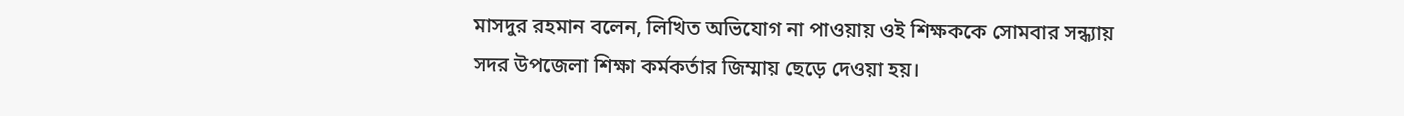মাসদুর রহমান বলেন, লিখিত অভিযোগ না পাওয়ায় ওই শিক্ষককে সোমবার সন্ধ্যায় সদর উপজেলা শিক্ষা কর্মকর্তার জিম্মায় ছেড়ে দেওয়া হয়।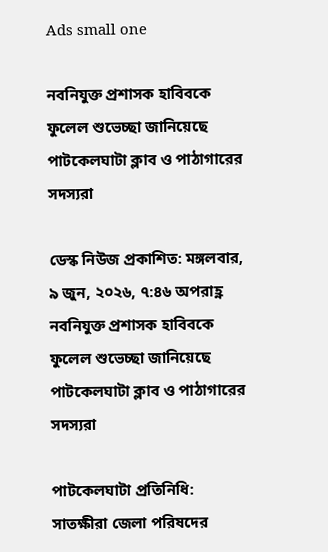Ads small one

নবনিযুক্ত প্রশাসক হাবিবকে ফুলেল শুভেচ্ছা জানিয়েছে পাটকেলঘাটা ক্লাব ও পাঠাগারের সদস্যরা

ডেস্ক নিউজ প্রকাশিত: মঙ্গলবার, ৯ জুন, ২০২৬, ৭:৪৬ অপরাহ্ণ
নবনিযুক্ত প্রশাসক হাবিবকে ফুলেল শুভেচ্ছা জানিয়েছে পাটকেলঘাটা ক্লাব ও পাঠাগারের সদস্যরা

পাটকেলঘাটা প্রতিনিধি: সাতক্ষীরা জেলা পরিষদের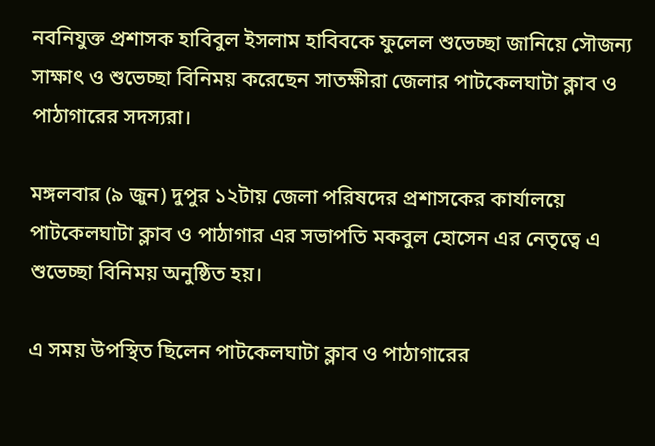নবনিযুক্ত প্রশাসক হাবিবুল ইসলাম হাবিবকে ফুলেল শুভেচ্ছা জানিয়ে সৌজন্য সাক্ষাৎ ও শুভেচ্ছা বিনিময় করেছেন সাতক্ষীরা জেলার পাটকেলঘাটা ক্লাব ও পাঠাগারের সদস্যরা।

মঙ্গলবার (৯ জুন) দুপুর ১২টায় জেলা পরিষদের প্রশাসকের কার্যালয়ে পাটকেলঘাটা ক্লাব ও পাঠাগার এর সভাপতি মকবুল হোসেন এর নেতৃত্বে এ শুভেচ্ছা বিনিময় অনুষ্ঠিত হয়।

এ সময় উপস্থিত ছিলেন পাটকেলঘাটা ক্লাব ও পাঠাগারের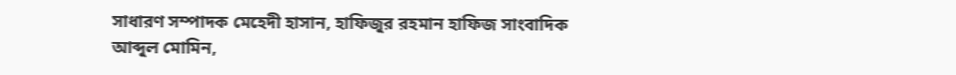সাধারণ সম্পাদক মেহেদী হাসান, হাফিজুর রহমান হাফিজ সাংবাদিক আব্দুল মোমিন,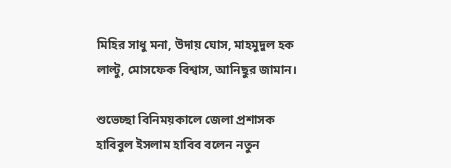মিহির সাধু মনা, উদায় ঘোস, মাহমুদুল হক লাল্টু, মোসফেক বিশ্বাস, আনিছুর জামান।

শুভেচ্ছা বিনিময়কালে জেলা প্রশাসক হাবিবুল ইসলাম হাবিব বলেন নতুন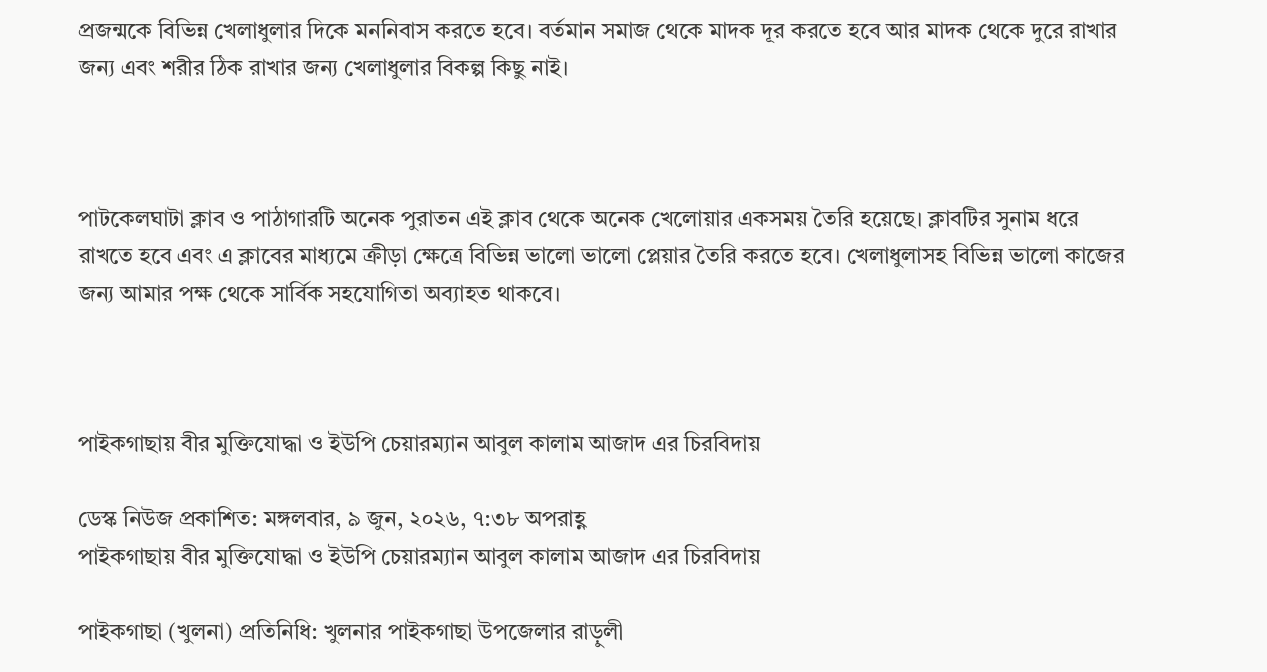প্রজন্মকে বিভিন্ন খেলাধুলার দিকে মননিবাস করতে হবে। বর্তমান সমাজ থেকে মাদক দূর করতে হবে আর মাদক থেকে দুরে রাখার জন্য এবং শরীর ঠিক রাখার জন্য খেলাধুলার বিকল্প কিছু নাই।



পাটকেলঘাটা ক্লাব ও পাঠাগারটি অনেক পুরাতন এই ক্লাব থেকে অনেক খেলোয়ার একসময় তৈরি হয়েছে। ক্লাবটির সুনাম ধরে রাখতে হবে এবং এ ক্লাবের মাধ্যমে ক্রীড়া ক্ষেত্রে বিভিন্ন ভালো ভালো প্লেয়ার তৈরি করতে হবে। খেলাধুলাসহ বিভিন্ন ভালো কাজের জন্য আমার পক্ষ থেকে সার্বিক সহযোগিতা অব্যাহত থাকবে।



পাইকগাছায় বীর মুক্তিযোদ্ধা ও ইউপি চেয়ারম্যান আবুল কালাম আজাদ এর চিরবিদায়

ডেস্ক নিউজ প্রকাশিত: মঙ্গলবার, ৯ জুন, ২০২৬, ৭:৩৮ অপরাহ্ণ
পাইকগাছায় বীর মুক্তিযোদ্ধা ও ইউপি চেয়ারম্যান আবুল কালাম আজাদ এর চিরবিদায়

পাইকগাছা (খুলনা) প্রতিনিধি: খুলনার পাইকগাছা উপজেলার রাড়ুলী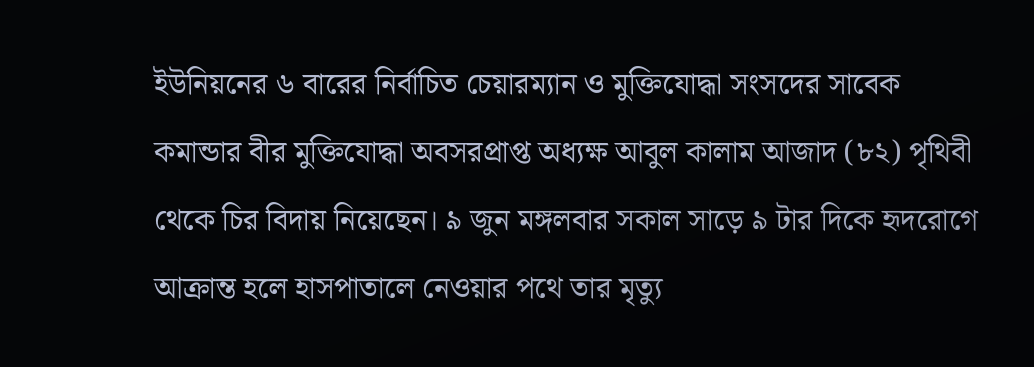ইউনিয়নের ৬ বারের নির্বাচিত চেয়ারম্যান ও মুক্তিযোদ্ধা সংসদের সাবেক কমান্ডার বীর মুক্তিযোদ্ধা অবসরপ্রাপ্ত অধ্যক্ষ আবুল কালাম আজাদ (৮২) পৃথিবী থেকে চির বিদায় নিয়েছেন। ৯ জুন মঙ্গলবার সকাল সাড়ে ৯ টার দিকে হৃদরোগে আক্রান্ত হলে হাসপাতালে নেওয়ার পথে তার মৃত্যু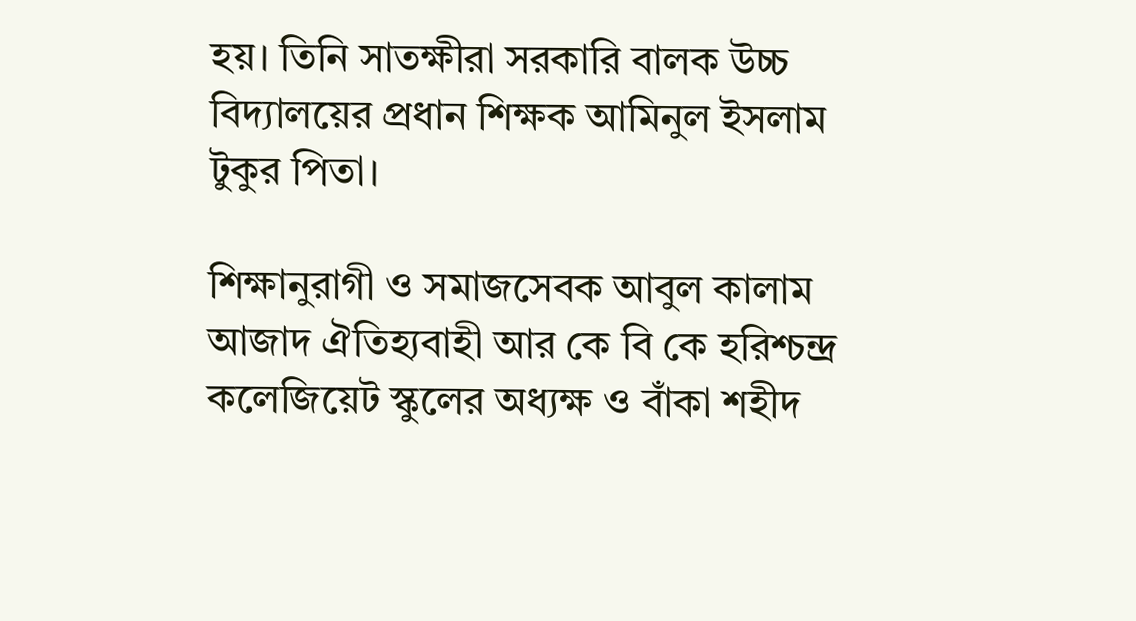হয়। তিনি সাতক্ষীরা সরকারি বালক উচ্চ বিদ্যালয়ের প্রধান শিক্ষক আমিনুল ইসলাম টুকুর পিতা।

শিক্ষানুরাগী ও সমাজসেবক আবুল কালাম আজাদ ঐতিহ্যবাহী আর কে বি কে হরিশ্চন্দ্র কলেজিয়েট স্কুলের অধ্যক্ষ ও বাঁকা শহীদ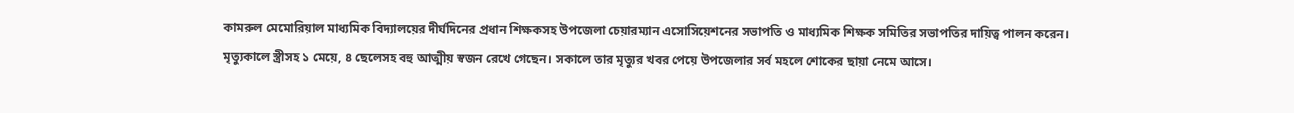কামরুল মেমোরিয়াল মাধ্যমিক বিদ্যালয়ের দীর্ঘদিনের প্রধান শিক্ষকসহ উপজেলা চেয়ারম্যান এসোসিয়েশনের সভাপতি ও মাধ্যমিক শিক্ষক সমিতির সভাপতির দায়িত্ব পালন করেন।
মৃত্যুকালে স্ত্রীসহ ১ মেয়ে, ৪ ছেলেসহ বহু আত্মীয় স্বজন রেখে গেছেন। সকালে তার মৃত্যুর খবর পেয়ে উপজেলার সর্ব মহলে শোকের ছায়া নেমে আসে।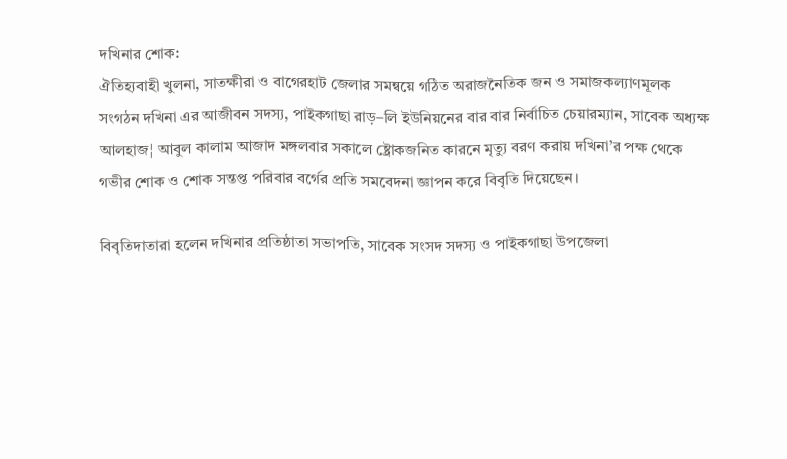দখিনার শোক:
ঐতিহ্যবাহী খুলনা, সাতক্ষীরা ও বাগেরহাট জেলার সমন্বয়ে গঠিত অরাজনৈতিক জন ও সমাজকল্যাণমূলক সংগঠন দখিনা এর আজীবন সদস্য, পাইকগাছা রাড়–লি ইউনিয়নের বার বার নির্বাচিত চেয়ারম্যান, সাবেক অধ্যক্ষ আলহাজ¦ আবুল কালাম আজাদ মঙ্গলবার সকালে ষ্ট্রোকজনিত কারনে মৃত্যু বরণ করায় দখিনা’র পক্ষ থেকে গভীর শোক ও শোক সন্তপ্ত পরিবার বর্গের প্রতি সমবেদনা জ্ঞাপন করে বিবৃতি দিয়েছেন।

বিবৃতিদাতারা হলেন দখিনার প্রতিষ্ঠাতা সভাপতি, সাবেক সংসদ সদস্য ও পাইকগাছা উপজেলা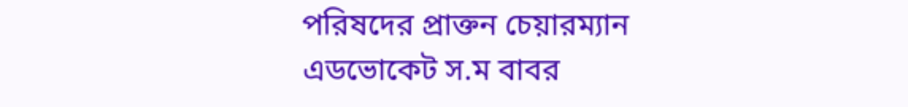পরিষদের প্রাক্তন চেয়ারম্যান এডভোকেট স.ম বাবর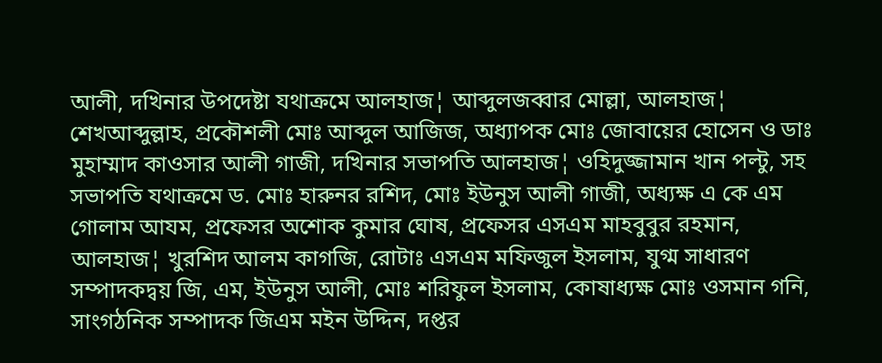আলী, দখিনার উপদেষ্টা যথাক্রমে আলহাজ¦ আব্দুলজব্বার মোল্লা, আলহাজ¦ শেখআব্দুল্লাহ, প্রকৌশলী মোঃ আব্দুল আজিজ, অধ্যাপক মোঃ জোবায়ের হোসেন ও ডাঃ মুহাম্মাদ কাওসার আলী গাজী, দখিনার সভাপতি আলহাজ¦ ওহিদুজ্জামান খান পল্টু, সহ সভাপতি যথাক্রমে ড. মোঃ হারুনর রশিদ, মোঃ ইউনুস আলী গাজী, অধ্যক্ষ এ কে এম গোলাম আযম, প্রফেসর অশোক কুমার ঘোষ, প্রফেসর এসএম মাহবুবুর রহমান, আলহাজ¦ খুরশিদ আলম কাগজি, রোটাঃ এসএম মফিজুল ইসলাম, যুগ্ম সাধারণ সম্পাদকদ্বয় জি, এম, ইউনুস আলী, মোঃ শরিফুল ইসলাম, কোষাধ্যক্ষ মোঃ ওসমান গনি, সাংগঠনিক সম্পাদক জিএম মইন উদ্দিন, দপ্তর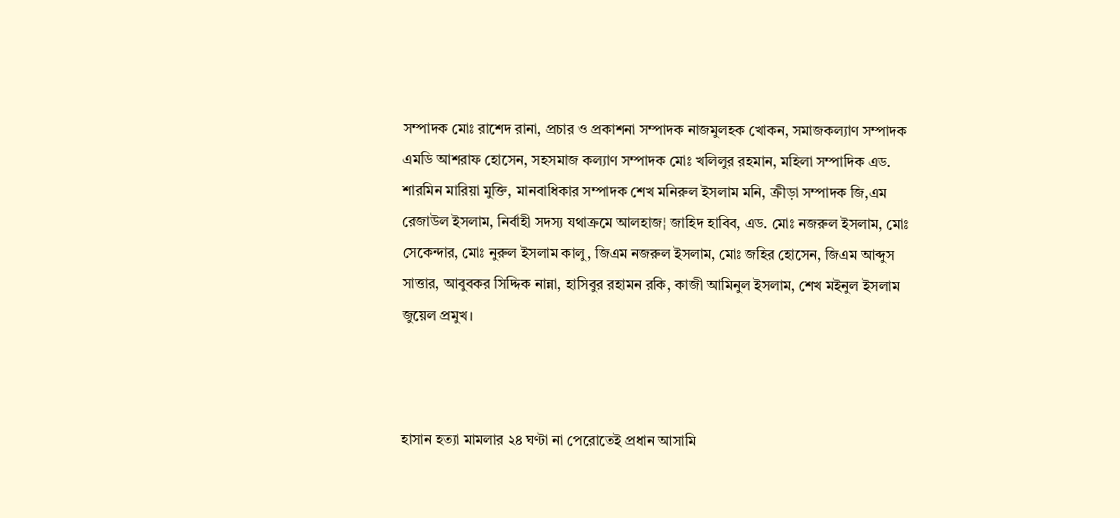সম্পাদক মোঃ রাশেদ রানা, প্রচার ও প্রকাশনা সম্পাদক নাজমুলহক খোকন, সমাজকল্যাণ সম্পাদক এমডি আশরাফ হোসেন, সহসমাজ কল্যাণ সম্পাদক মোঃ খলিলুর রহমান, মহিলা সম্পাদিক এড. শারমিন মারিয়া মুক্তি, মানবাধিকার সম্পাদক শেখ মনিরুল ইসলাম মনি, ক্রীড়া সম্পাদক জি,এম রেজাউল ইসলাম, নির্বাহী সদস্য যথাক্রমে আলহাজ¦ জাহিদ হাবিব, এড. মোঃ নজরুল ইসলাম, মোঃ সেকেন্দার, মোঃ নুরুল ইসলাম কালু, জিএম নজরুল ইসলাম, মোঃ জহির হোসেন, জিএম আব্দুস সাত্তার, আবুবকর সিদ্দিক নান্না, হাসিবুর রহামন রকি, কাজী আমিনুল ইসলাম, শেখ মইনুল ইসলাম জুয়েল প্রমুখ।



হাসান হত্যা মামলার ২৪ ঘণ্টা না পেরোতেই প্রধান আসামি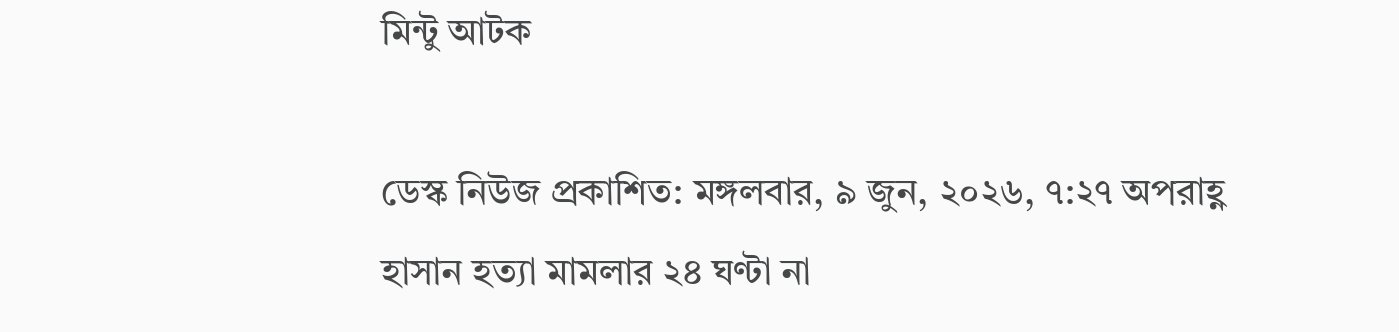মিন্টু আটক

ডেস্ক নিউজ প্রকাশিত: মঙ্গলবার, ৯ জুন, ২০২৬, ৭:২৭ অপরাহ্ণ
হাসান হত্যা মামলার ২৪ ঘণ্টা না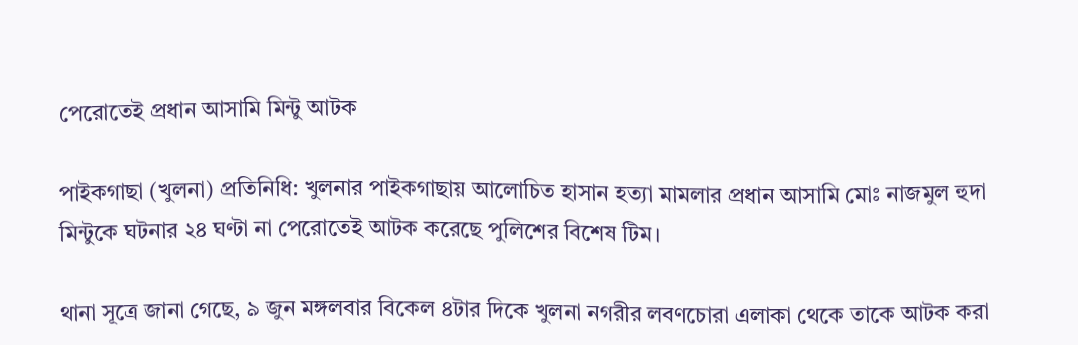পেরোতেই প্রধান আসামি মিন্টু আটক

পাইকগাছা (খুলনা) প্রতিনিধি: খুলনার পাইকগাছায় আলোচিত হাসান হত্যা মামলার প্রধান আসামি মোঃ নাজমুল হুদা মিন্টুকে ঘটনার ২৪ ঘণ্টা না পেরোতেই আটক করেছে পুলিশের বিশেষ টিম।

থানা সূত্রে জানা গেছে, ৯ জুন মঙ্গলবার বিকেল ৪টার দিকে খুলনা নগরীর লবণচোরা এলাকা থেকে তাকে আটক করা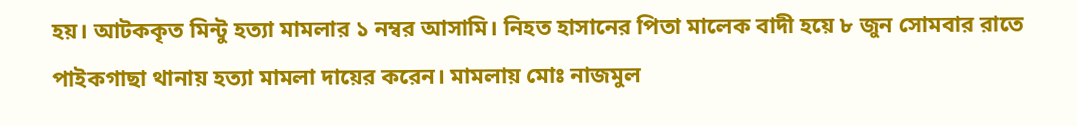হয়। আটককৃত মিন্টু হত্যা মামলার ১ নম্বর আসামি। নিহত হাসানের পিতা মালেক বাদী হয়ে ৮ জুন সোমবার রাতে পাইকগাছা থানায় হত্যা মামলা দায়ের করেন। মামলায় মোঃ নাজমুল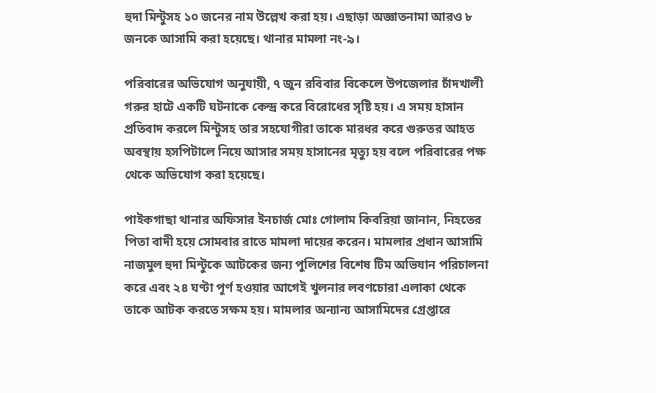হুদা মিন্টুসহ ১০ জনের নাম উল্লেখ করা হয়। এছাড়া অজ্ঞাতনামা আরও ৮ জনকে আসামি করা হয়েছে। থানার মামলা নং-৯।

পরিবারের অভিযোগ অনুযায়ী, ৭ জুন রবিবার বিকেলে উপজেলার চাঁদখালী গরুর হাটে একটি ঘটনাকে কেন্দ্র করে বিরোধের সৃষ্টি হয়। এ সময় হাসান প্রতিবাদ করলে মিন্টুসহ তার সহযোগীরা তাকে মারধর করে গুরুতর আহত অবস্থায় হসপিটালে নিয়ে আসার সময় হাসানের মৃত্যু হয় বলে পরিবারের পক্ষ থেকে অভিযোগ করা হয়েছে।

পাইকগাছা থানার অফিসার ইনচার্জ মোঃ গোলাম কিবরিয়া জানান, নিহতের পিতা বাদী হয়ে সোমবার রাতে মামলা দায়ের করেন। মামলার প্রধান আসামি নাজমুল হুদা মিন্টুকে আটকের জন্য পুলিশের বিশেষ টিম অভিযান পরিচালনা করে এবং ২৪ ঘণ্টা পূর্ণ হওয়ার আগেই খুলনার লবণচোরা এলাকা থেকে তাকে আটক করতে সক্ষম হয়। মামলার অন্যান্য আসামিদের গ্রেপ্তারে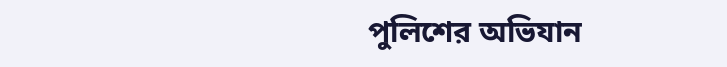পুলিশের অভিযান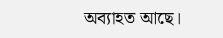অব্যাহত আছে।